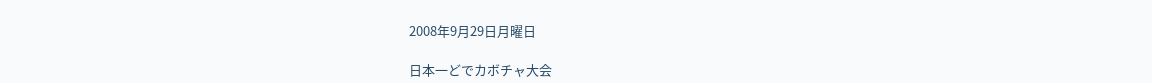2008年9月29日月曜日

日本一どでカボチャ大会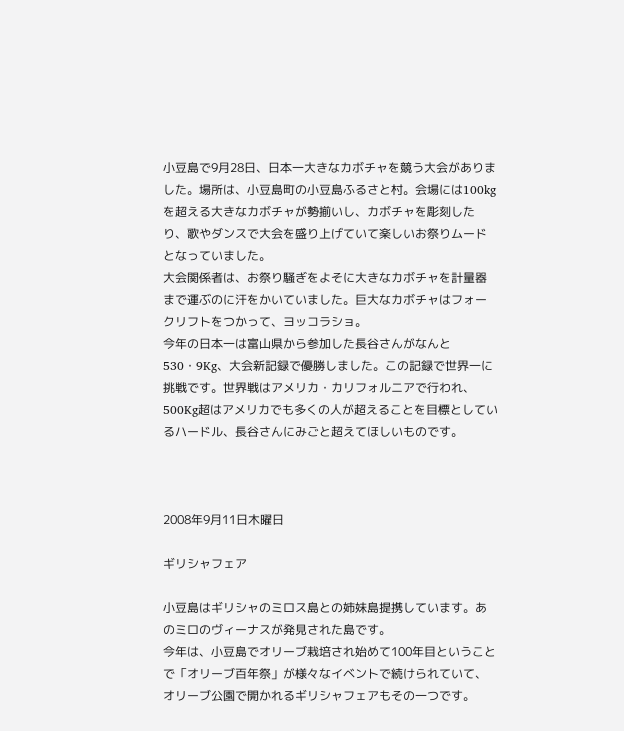小豆島で9月28日、日本一大きなカボチャを競う大会がありました。場所は、小豆島町の小豆島ふるさと村。会場には100kgを超える大きなカボチャが勢揃いし、カボチャを彫刻したり、歌やダンスで大会を盛り上げていて楽しいお祭りムードとなっていました。
大会関係者は、お祭り騒ぎをよそに大きなカボチャを計量器まで運ぶのに汗をかいていました。巨大なカボチャはフォークリフトをつかって、ヨッコラショ。
今年の日本一は富山県から参加した長谷さんがなんと530・9Kg、大会新記録で優勝しました。この記録で世界一に挑戦です。世界戦はアメリカ・カリフォルニアで行われ、500Kg超はアメリカでも多くの人が超えることを目標としているハードル、長谷さんにみごと超えてほしいものです。



2008年9月11日木曜日

ギリシャフェア

小豆島はギリシャのミロス島との姉妹島提携しています。あのミロのヴィーナスが発見された島です。
今年は、小豆島でオリーブ栽培され始めて100年目ということで「オリーブ百年祭」が様々なイベントで続けられていて、オリーブ公園で開かれるギリシャフェアもその一つです。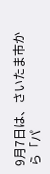9月7日は、さいたま市から「パ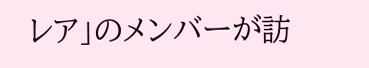レア」のメンバーが訪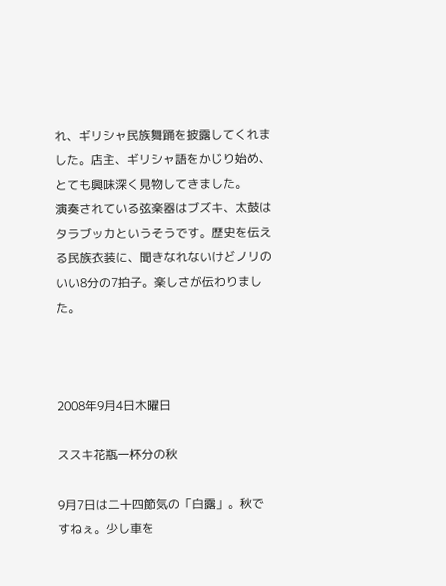れ、ギリシャ民族舞踊を披露してくれました。店主、ギリシャ語をかじり始め、とても興味深く見物してきました。
演奏されている弦楽器はブズキ、太鼓はタラブッカというそうです。歴史を伝える民族衣装に、聞きなれないけどノリのいい8分の7拍子。楽しさが伝わりました。



2008年9月4日木曜日

ススキ花瓶一杯分の秋

9月7日は二十四節気の「白露」。秋ですねぇ。少し車を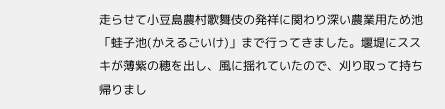走らせて小豆島農村歌舞伎の発祥に関わり深い農業用ため池「蛙子池(かえるごいけ)」まで行ってきました。堰堤にススキが薄紫の穂を出し、風に揺れていたので、刈り取って持ち帰りまし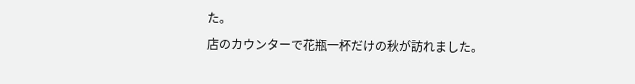た。
店のカウンターで花瓶一杯だけの秋が訪れました。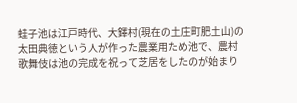蛙子池は江戸時代、大鐸村(現在の土庄町肥土山)の太田典徳という人が作った農業用ため池で、農村歌舞伎は池の完成を祝って芝居をしたのが始まり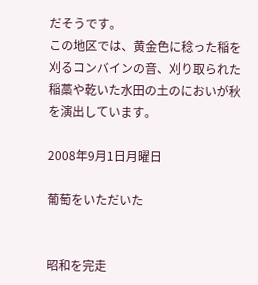だそうです。
この地区では、黄金色に稔った稲を刈るコンバインの音、刈り取られた稲藁や乾いた水田の土のにおいが秋を演出しています。

2008年9月1日月曜日

葡萄をいただいた


昭和を完走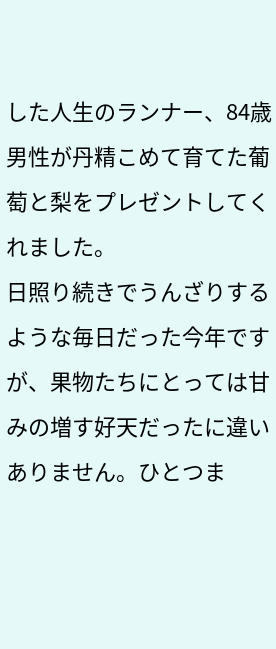した人生のランナー、84歳男性が丹精こめて育てた葡萄と梨をプレゼントしてくれました。
日照り続きでうんざりするような毎日だった今年ですが、果物たちにとっては甘みの増す好天だったに違いありません。ひとつま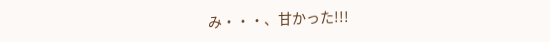み・・・、甘かった!!!